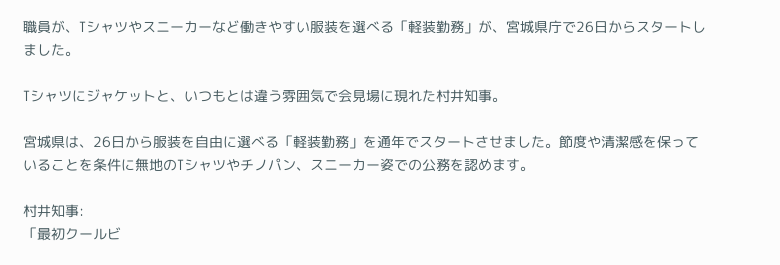職員が、Tシャツやスニーカーなど働きやすい服装を選べる「軽装勤務」が、宮城県庁で26日からスタートしました。

Tシャツにジャケットと、いつもとは違う雰囲気で会見場に現れた村井知事。

宮城県は、26日から服装を自由に選べる「軽装勤務」を通年でスタートさせました。節度や清潔感を保っていることを条件に無地のTシャツやチノパン、スニーカー姿での公務を認めます。

村井知事:
「最初クールビ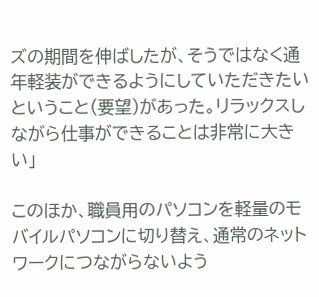ズの期間を伸ばしたが、そうではなく通年軽装ができるようにしていただきたいということ(要望)があった。リラックスしながら仕事ができることは非常に大きい」

このほか、職員用のパソコンを軽量のモバイルパソコンに切り替え、通常のネットワークにつながらないよう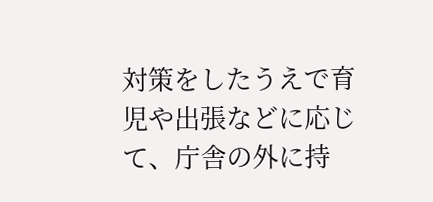対策をしたうえで育児や出張などに応じて、庁舎の外に持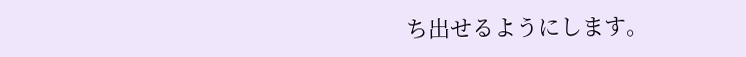ち出せるようにします。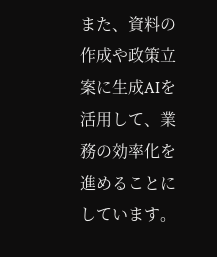また、資料の作成や政策立案に生成AIを活用して、業務の効率化を進めることにしています。